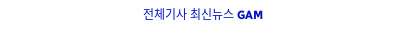전체기사 최신뉴스 GAM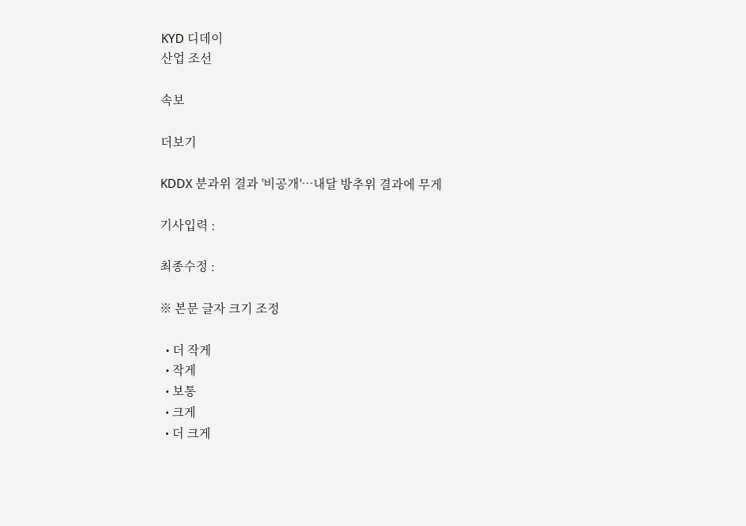KYD 디데이
산업 조선

속보

더보기

KDDX 분과위 결과 '비공개'…내달 방추위 결과에 무게

기사입력 :

최종수정 :

※ 본문 글자 크기 조정

  • 더 작게
  • 작게
  • 보통
  • 크게
  • 더 크게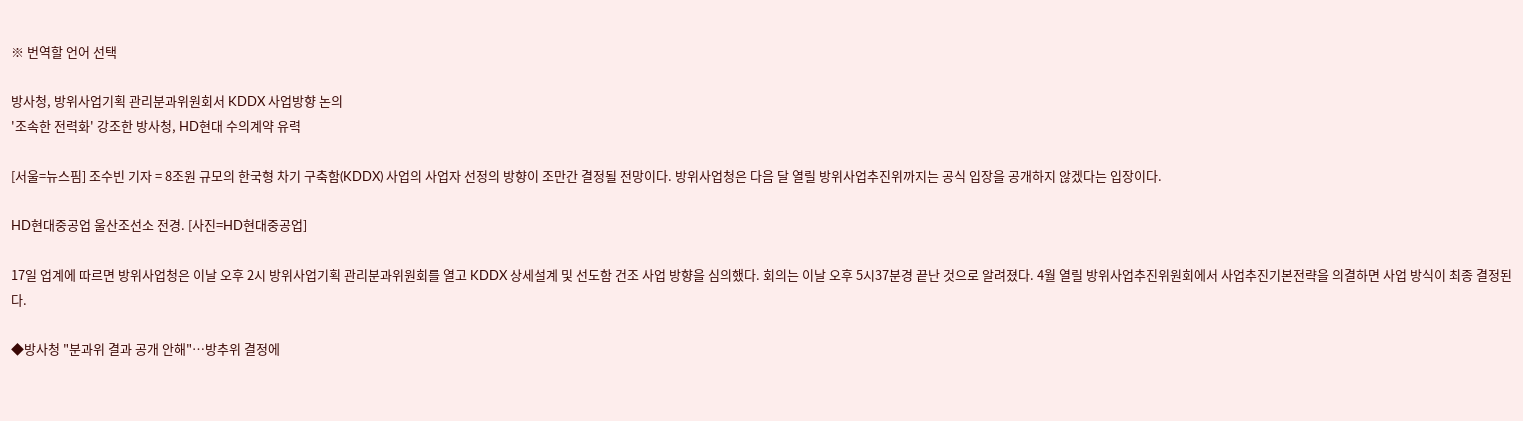※ 번역할 언어 선택

방사청, 방위사업기획 관리분과위원회서 KDDX 사업방향 논의
'조속한 전력화' 강조한 방사청, HD현대 수의계약 유력

[서울=뉴스핌] 조수빈 기자 = 8조원 규모의 한국형 차기 구축함(KDDX) 사업의 사업자 선정의 방향이 조만간 결정될 전망이다. 방위사업청은 다음 달 열릴 방위사업추진위까지는 공식 입장을 공개하지 않겠다는 입장이다.

HD현대중공업 울산조선소 전경. [사진=HD현대중공업]

17일 업계에 따르면 방위사업청은 이날 오후 2시 방위사업기획 관리분과위원회를 열고 KDDX 상세설계 및 선도함 건조 사업 방향을 심의했다. 회의는 이날 오후 5시37분경 끝난 것으로 알려졌다. 4월 열릴 방위사업추진위원회에서 사업추진기본전략을 의결하면 사업 방식이 최종 결정된다.

◆방사청 "분과위 결과 공개 안해"…방추위 결정에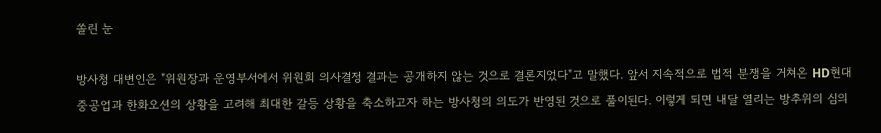쏠린 눈

방사청 대변인은 "위원장과 운영부서에서 위원회 의사결정 결과는 공개하지 않는 것으로 결론지었다"고 말했다. 앞서 지속적으로 법적 분쟁을 거쳐온 HD현대중공업과 한화오션의 상황을 고려해 최대한 갈등 상황을 축소하고자 하는 방사청의 의도가 반영된 것으로 풀이된다. 이렇게 되면 내달 열리는 방추위의 심의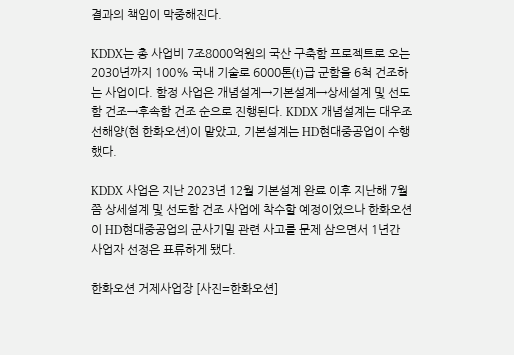결과의 책임이 막중해진다.

KDDX는 총 사업비 7조8000억원의 국산 구축함 프로젝트로 오는 2030년까지 100% 국내 기술로 6000톤(t)급 군함을 6척 건조하는 사업이다. 함정 사업은 개념설계→기본설계→상세설계 및 선도함 건조→후속함 건조 순으로 진행된다. KDDX 개념설계는 대우조선해양(현 한화오션)이 맡았고, 기본설계는 HD현대중공업이 수행했다.

KDDX 사업은 지난 2023년 12월 기본설계 완료 이후 지난해 7월쯤 상세설계 및 선도함 건조 사업에 착수할 예정이었으나 한화오션이 HD현대중공업의 군사기밀 관련 사고를 문제 삼으면서 1년간 사업자 선정은 표류하게 됐다.

한화오션 거제사업장 [사진=한화오션]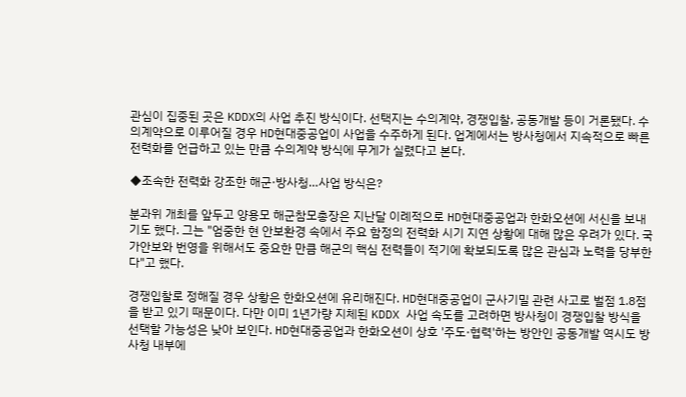관심이 집중된 곳은 KDDX의 사업 추진 방식이다. 선택지는 수의계약, 경쟁입찰, 공동개발 등이 거론됐다. 수의계약으로 이루어질 경우 HD현대중공업이 사업을 수주하게 된다. 업계에서는 방사청에서 지속적으로 빠른 전력화를 언급하고 있는 만큼 수의계약 방식에 무게가 실렸다고 본다.

◆조속한 전력화 강조한 해군·방사청…사업 방식은?

분과위 개최를 앞두고 양용모 해군참모총장은 지난달 이례적으로 HD현대중공업과 한화오션에 서신을 보내기도 했다. 그는 "엄중한 현 안보환경 속에서 주요 함정의 전력화 시기 지연 상황에 대해 많은 우려가 있다. 국가안보와 번영을 위해서도 중요한 만큼 해군의 핵심 전력들이 적기에 확보되도록 많은 관심과 노력을 당부한다"고 했다.

경쟁입찰로 정해질 경우 상황은 한화오션에 유리해진다. HD현대중공업이 군사기밀 관련 사고로 벌점 1.8점을 받고 있기 때문이다. 다만 이미 1년가량 지체된 KDDX 사업 속도를 고려하면 방사청이 경쟁입찰 방식을 선택할 가능성은 낮아 보인다. HD현대중공업과 한화오션이 상호 '주도·협력'하는 방안인 공동개발 역시도 방사청 내부에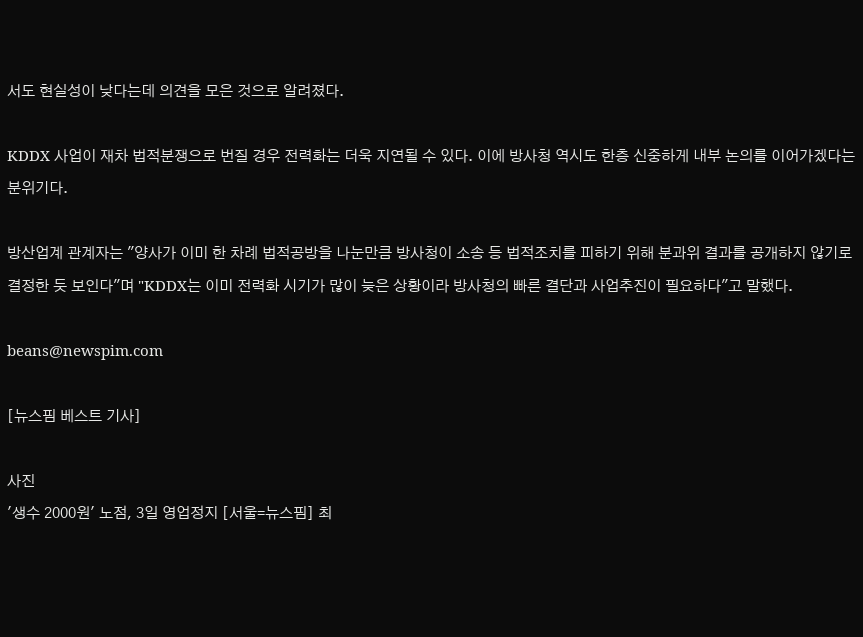서도 현실성이 낮다는데 의견을 모은 것으로 알려졌다.

KDDX 사업이 재차 법적분쟁으로 번질 경우 전력화는 더욱 지연될 수 있다. 이에 방사청 역시도 한층 신중하게 내부 논의를 이어가겠다는 분위기다.

방산업계 관계자는 "양사가 이미 한 차례 법적공방을 나눈만큼 방사청이 소송 등 법적조치를 피하기 위해 분과위 결과를 공개하지 않기로 결정한 듯 보인다"며 "KDDX는 이미 전력화 시기가 많이 늦은 상황이라 방사청의 빠른 결단과 사업추진이 필요하다"고 말했다.

beans@newspim.com

[뉴스핌 베스트 기사]

사진
'생수 2000원' 노점, 3일 영업정지 [서울=뉴스핌] 최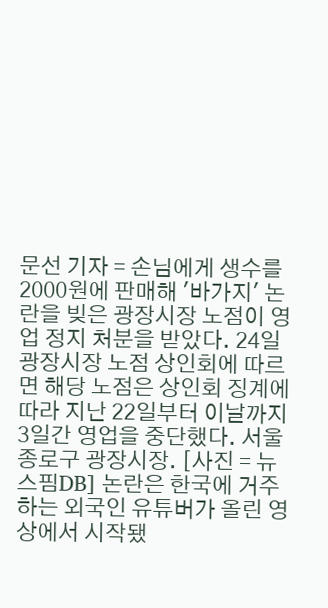문선 기자 = 손님에게 생수를 2000원에 판매해 '바가지' 논란을 빚은 광장시장 노점이 영업 정지 처분을 받았다. 24일 광장시장 노점 상인회에 따르면 해당 노점은 상인회 징계에 따라 지난 22일부터 이날까지 3일간 영업을 중단했다. 서울 종로구 광장시장. [사진 = 뉴스핌DB] 논란은 한국에 거주하는 외국인 유튜버가 올린 영상에서 시작됐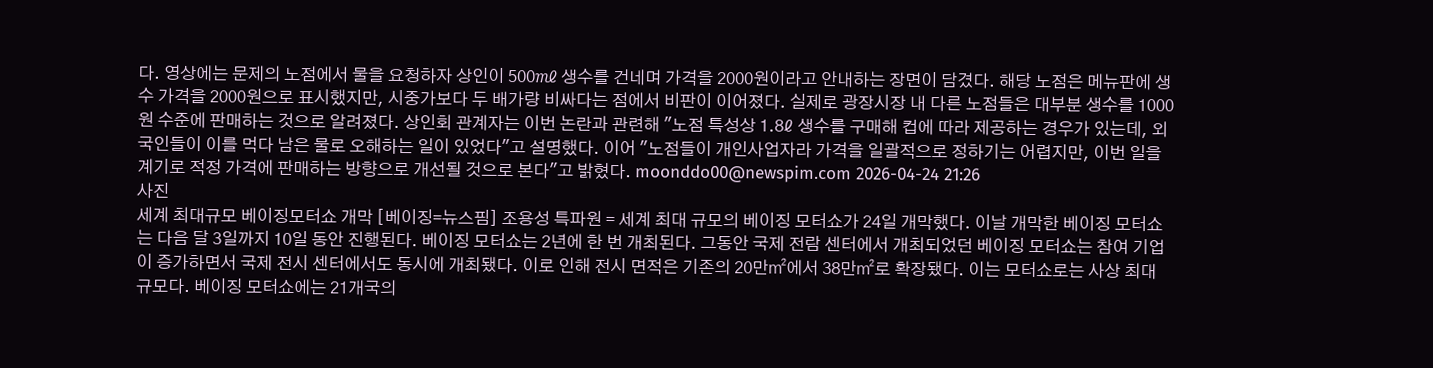다. 영상에는 문제의 노점에서 물을 요청하자 상인이 500㎖ 생수를 건네며 가격을 2000원이라고 안내하는 장면이 담겼다. 해당 노점은 메뉴판에 생수 가격을 2000원으로 표시했지만, 시중가보다 두 배가량 비싸다는 점에서 비판이 이어졌다. 실제로 광장시장 내 다른 노점들은 대부분 생수를 1000원 수준에 판매하는 것으로 알려졌다. 상인회 관계자는 이번 논란과 관련해 "노점 특성상 1.8ℓ 생수를 구매해 컵에 따라 제공하는 경우가 있는데, 외국인들이 이를 먹다 남은 물로 오해하는 일이 있었다"고 설명했다. 이어 "노점들이 개인사업자라 가격을 일괄적으로 정하기는 어렵지만, 이번 일을 계기로 적정 가격에 판매하는 방향으로 개선될 것으로 본다"고 밝혔다. moonddo00@newspim.com 2026-04-24 21:26
사진
세계 최대규모 베이징모터쇼 개막 [베이징=뉴스핌] 조용성 특파원 = 세계 최대 규모의 베이징 모터쇼가 24일 개막했다. 이날 개막한 베이징 모터쇼는 다음 달 3일까지 10일 동안 진행된다. 베이징 모터쇼는 2년에 한 번 개최된다. 그동안 국제 전람 센터에서 개최되었던 베이징 모터쇼는 참여 기업이 증가하면서 국제 전시 센터에서도 동시에 개최됐다. 이로 인해 전시 면적은 기존의 20만㎡에서 38만㎡로 확장됐다. 이는 모터쇼로는 사상 최대 규모다. 베이징 모터쇼에는 21개국의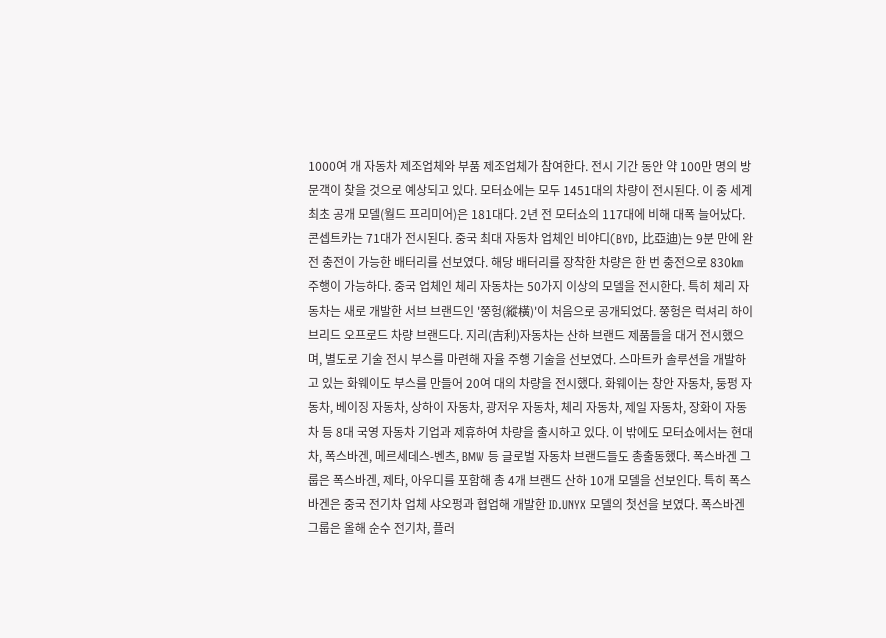1000여 개 자동차 제조업체와 부품 제조업체가 참여한다. 전시 기간 동안 약 100만 명의 방문객이 찾을 것으로 예상되고 있다. 모터쇼에는 모두 1451대의 차량이 전시된다. 이 중 세계 최초 공개 모델(월드 프리미어)은 181대다. 2년 전 모터쇼의 117대에 비해 대폭 늘어났다. 콘셉트카는 71대가 전시된다. 중국 최대 자동차 업체인 비야디(BYD, 比亞迪)는 9분 만에 완전 충전이 가능한 배터리를 선보였다. 해당 배터리를 장착한 차량은 한 번 충전으로 830㎞ 주행이 가능하다. 중국 업체인 체리 자동차는 50가지 이상의 모델을 전시한다. 특히 체리 자동차는 새로 개발한 서브 브랜드인 '쭝헝(縱橫)'이 처음으로 공개되었다. 쭝헝은 럭셔리 하이브리드 오프로드 차량 브랜드다. 지리(吉利)자동차는 산하 브랜드 제품들을 대거 전시했으며, 별도로 기술 전시 부스를 마련해 자율 주행 기술을 선보였다. 스마트카 솔루션을 개발하고 있는 화웨이도 부스를 만들어 20여 대의 차량을 전시했다. 화웨이는 창안 자동차, 둥펑 자동차, 베이징 자동차, 상하이 자동차, 광저우 자동차, 체리 자동차, 제일 자동차, 장화이 자동차 등 8대 국영 자동차 기업과 제휴하여 차량을 출시하고 있다. 이 밖에도 모터쇼에서는 현대차, 폭스바겐, 메르세데스-벤츠, BMW 등 글로벌 자동차 브랜드들도 총출동했다. 폭스바겐 그룹은 폭스바겐, 제타, 아우디를 포함해 총 4개 브랜드 산하 10개 모델을 선보인다. 특히 폭스바겐은 중국 전기차 업체 샤오펑과 협업해 개발한 ID.UNYX 모델의 첫선을 보였다. 폭스바겐 그룹은 올해 순수 전기차, 플러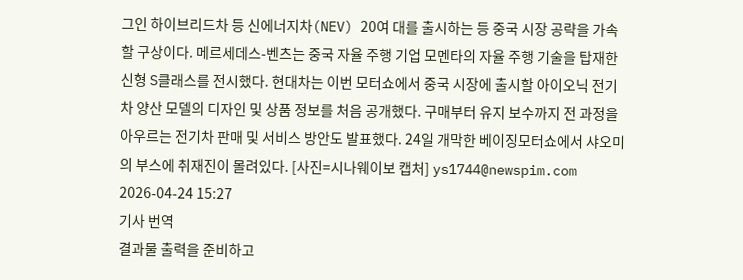그인 하이브리드차 등 신에너지차(NEV) 20여 대를 출시하는 등 중국 시장 공략을 가속할 구상이다. 메르세데스-벤츠는 중국 자율 주행 기업 모멘타의 자율 주행 기술을 탑재한 신형 S클래스를 전시했다. 현대차는 이번 모터쇼에서 중국 시장에 출시할 아이오닉 전기차 양산 모델의 디자인 및 상품 정보를 처음 공개했다. 구매부터 유지 보수까지 전 과정을 아우르는 전기차 판매 및 서비스 방안도 발표했다. 24일 개막한 베이징모터쇼에서 샤오미의 부스에 취재진이 몰려있다. [사진=시나웨이보 캡처] ys1744@newspim.com 2026-04-24 15:27
기사 번역
결과물 출력을 준비하고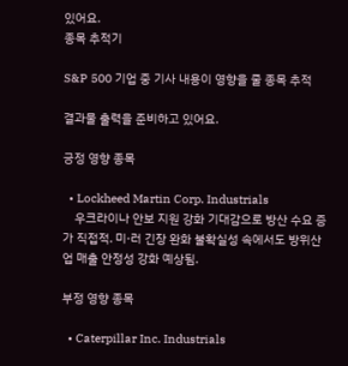있어요.
종목 추적기

S&P 500 기업 중 기사 내용이 영향을 줄 종목 추적

결과물 출력을 준비하고 있어요.

긍정 영향 종목

  • Lockheed Martin Corp. Industrials
    우크라이나 안보 지원 강화 기대감으로 방산 수요 증가 직접적. 미·러 긴장 완화 불확실성 속에서도 방위산업 매출 안정성 강화 예상됨.

부정 영향 종목

  • Caterpillar Inc. Industrials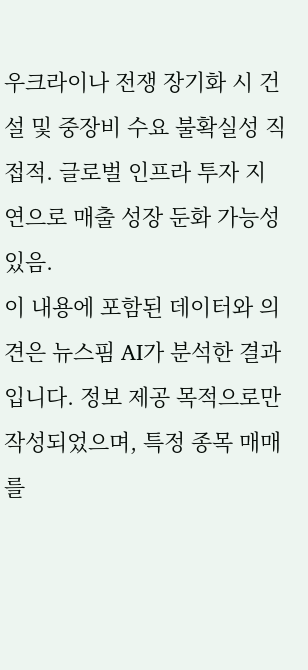우크라이나 전쟁 장기화 시 건설 및 중장비 수요 불확실성 직접적. 글로벌 인프라 투자 지연으로 매출 성장 둔화 가능성 있음.
이 내용에 포함된 데이터와 의견은 뉴스핌 AI가 분석한 결과입니다. 정보 제공 목적으로만 작성되었으며, 특정 종목 매매를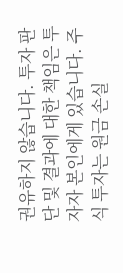권유하지 않습니다. 투자 판단 및 결과에 대한 책임은 투자자 본인에게 있습니다. 주식 투자는 원금 손실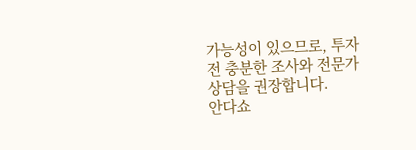가능성이 있으므로, 투자 전 충분한 조사와 전문가 상담을 권장합니다.
안다쇼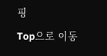핑
Top으로 이동